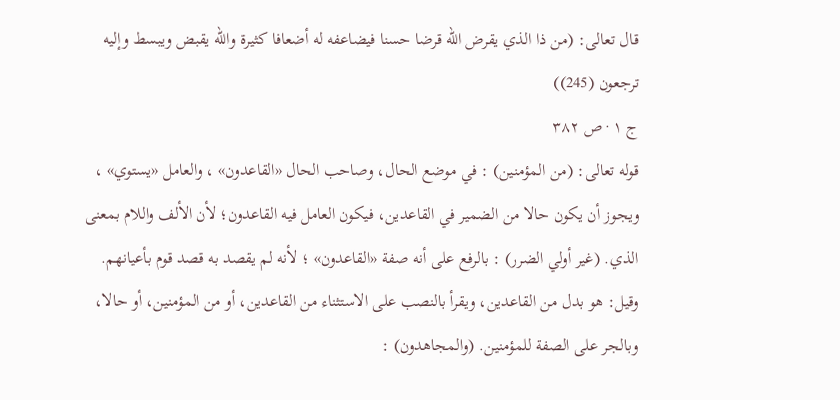قال تعالى: (من ذا الذي يقرض الله قرضا حسنا فيضاعفه له أضعافا كثيرة والله يقبض ويبسط وإليه ترجعون (245))
ج ١ · ص ٣٨٢
قوله تعالى: (من المؤمنين) : في موضع الحال، وصاحب الحال «القاعدون» ، والعامل «يستوي» ، ويجوز أن يكون حالا من الضمير في القاعدين، فيكون العامل فيه القاعدون؛ لأن الألف واللام بمعنى الذي. (غير أولي الضرر) : بالرفع على أنه صفة «القاعدون» ؛ لأنه لم يقصد به قصد قوم بأعيانهم. وقيل: هو بدل من القاعدين، ويقرأ بالنصب على الاستثناء من القاعدين، أو من المؤمنين، أو حالا، وبالجر على الصفة للمؤمنين. (والمجاهدون) :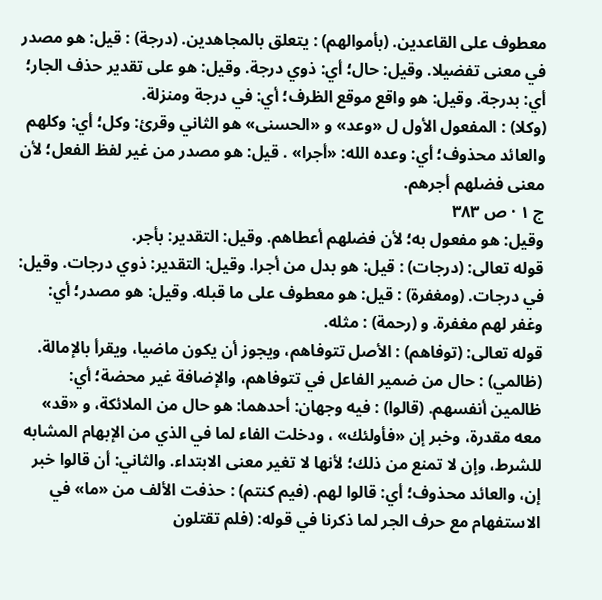معطوف على القاعدين. (بأموالهم) : يتعلق بالمجاهدين. (درجة) : قيل: هو مصدر في معنى تفضيلا. وقيل: حال؛ أي: ذوي درجة. وقيل: هو على تقدير حذف الجار؛ أي: بدرجة. وقيل: هو واقع موقع الظرف؛ أي: في درجة ومنزلة.
(وكلا) : المفعول الأول ل «وعد» و «الحسنى» هو الثاني وقرئ: وكل؛ أي: وكلهم والعائد محذوف؛ أي: وعده الله: «أجرا» . قيل: هو مصدر من غير لفظ الفعل؛ لأن معنى فضلهم أجرهم.
ج ١ · ص ٣٨٣
وقيل: هو مفعول به؛ لأن فضلهم أعطاهم. وقيل: التقدير: بأجر.
قوله تعالى: (درجات) : قيل: هو بدل من أجرا. وقيل: التقدير: ذوي درجات. وقيل: في درجات. (ومغفرة) : قيل: هو معطوف على ما قبله. وقيل: هو مصدر؛ أي: وغفر لهم مغفرة. و (رحمة) : مثله.
قوله تعالى: (توفاهم) : الأصل تتوفاهم، ويجوز أن يكون ماضيا، ويقرأ بالإمالة.
(ظالمي) : حال من ضمير الفاعل في تتوفاهم، والإضافة غير محضة؛ أي: ظالمين أنفسهم. (قالوا) : فيه وجهان: أحدهما: هو حال من الملائكة، و «قد» معه مقدرة، وخبر إن «فأولئك» ، ودخلت الفاء لما في الذي من الإبهام المشابه للشرط، وإن لا تمنع من ذلك؛ لأنها لا تغير معنى الابتداء. والثاني: أن قالوا خبر إن، والعائد محذوف؛ أي: قالوا لهم. (فيم كنتم) : حذفت الألف من «ما» في الاستفهام مع حرف الجر لما ذكرنا في قوله: (فلم تقتلون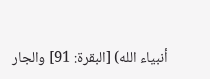أنبياء الله) [البقرة: 91] والجار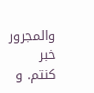والمجرور خبر كنتم. و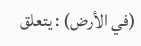(في الأرض) : يتعلق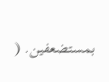بمستضعفين. (